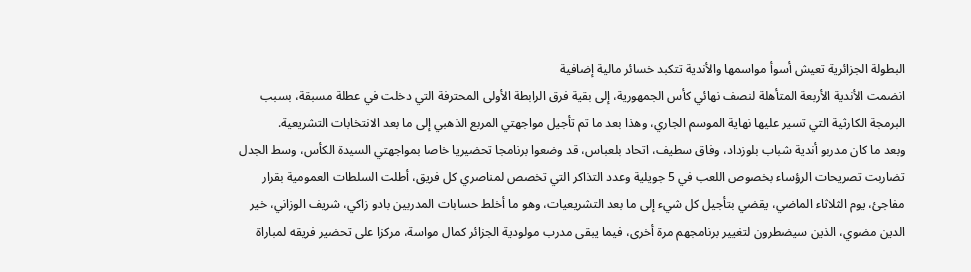البطولة الجزائرية تعيش أسوأ مواسمها والأندية تتكبد خسائر مالية إضافية
انضمت الأندية الأربعة المتأهلة لنصف نهائي كأس الجمهورية، إلى بقية فرق الرابطة الأولى المحترفة التي دخلت في عطلة مسبقة، بسبب البرمجة الكارثية التي تسير عليها نهاية الموسم الجاري، وهذا بعد ما تم تأجيل مواجهتي المربع الذهبي إلى ما بعد الانتخابات التشريعية.
وبعد ما كان مدربو أندية شباب بلوزداد، وفاق سطيف، اتحاد بلعباس، قد وضعوا برنامجا تحضيريا خاصا بمواجهتي السيدة الكأس، وسط الجدل تضاربت تصريحات الرؤساء بخصوص اللعب في 5 جويلية وعدد التذاكر التي تخصص لمناصري كل فريق، أطلت السلطات العمومية بقرار مفاجئ، يوم الثلاثاء الماضي، يقضي بتأجيل كل شيء إلى ما بعد التشريعيات، وهو ما أخلط حسابات المدربين بادو زاكي، شريف الوزاني، خير الدين مضوي، الذين سيضطرون لتغيير برنامجهم مرة أخرى، فيما يبقى مدرب مولودية الجزائر كمال مواسة، مركزا على تحضير فريقه لمباراة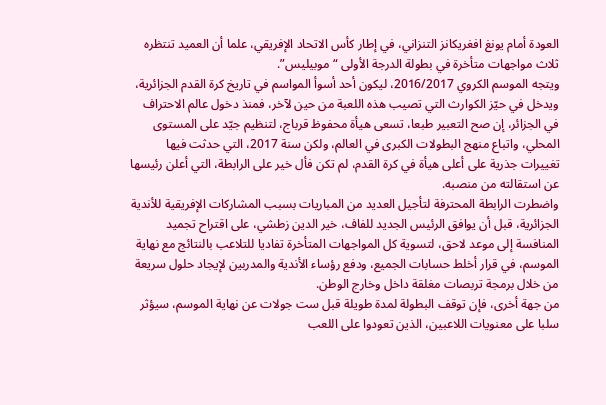العودة أمام يونغ افغريكانز التنزاني، في إطار كأس الاتحاد الإفريقي، علما أن العميد تنتظره ثلاث مواجهات متأخرة في بطولة الدرجة الأولى “موبيليس”.
ويتجه الموسم الكروي 2016/2017، ليكون أحد أسوأ المواسم في تاريخ كرة القدم الجزائرية، ويدخل في حيّز الكوارث التي تصيب هذه اللعبة من حين لآخر، فمنذ دخول عالم الاحتراف في الجزائر، إن صح التعبير طبعا، تسعى هيأة محفوظ قرباج، لتنظيم جيّد على المستوى المحلي، واتباع منهج البطولات الكبرى في العالم، ولكن سنة 2017، التي حدثت فيها تغييرات جذرية على أعلى هيأة في كرة القدم، لم تكن فأل خير على الرابطة، التي أعلن رئيسها عن استقالته من منصبه.
واضطرت الرابطة المحترفة لتأجيل العديد من المباريات بسبب المشاركات الإفريقية للأندية الجزائرية، قبل أن يوافق الرئيس الجديد للفاف، خير الدين زطشي، على اقتراح تجميد المنافسة إلى موعد لاحق، لتسوية كل المواجهات المتأخرة تفاديا للتلاعب بالنتائج مع نهاية الموسم، في قرار أخلط حسابات الجميع، ودفع رؤساء الأندية والمدربين لإيجاد حلول سريعة من خلال برمجة تربصات مغلقة داخل وخارج الوطن.
من جهة أخرى، فإن توقف البطولة لمدة طويلة قبل ست جولات عن نهاية الموسم، سيؤثر سلبا على معنويات اللاعبين، الذين تعودوا على اللعب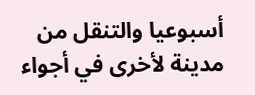أسبوعيا والتنقل من مدينة لأخرى في أجواء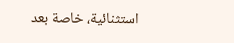استثنائية، خاصة بعد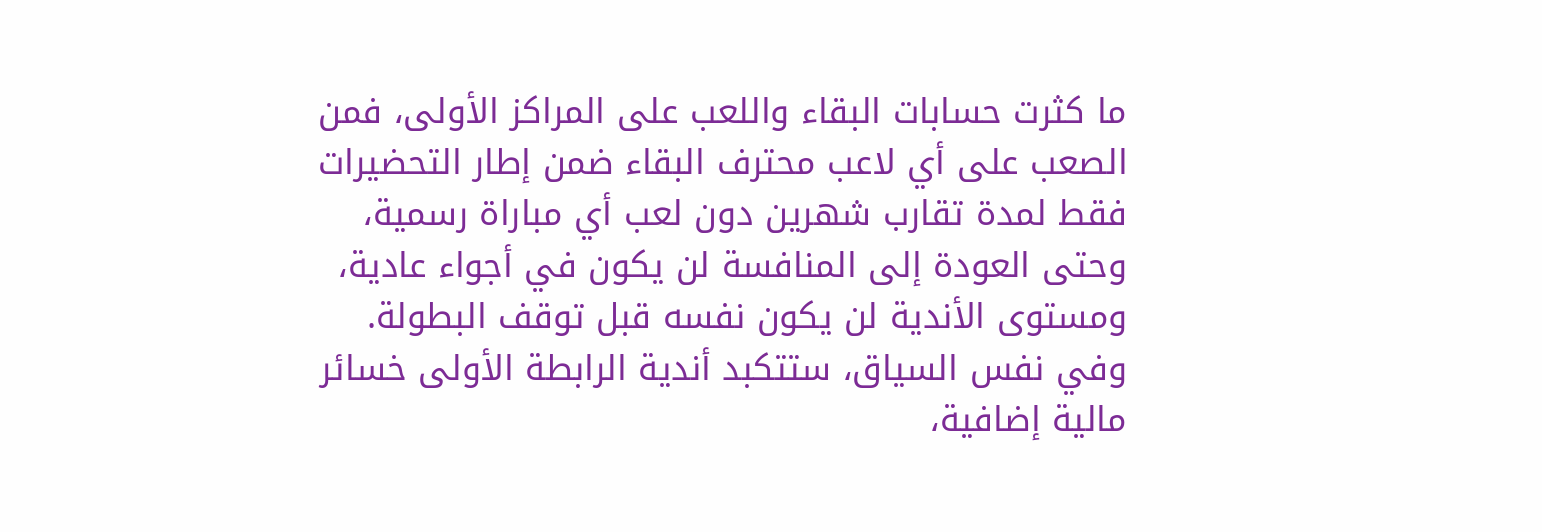ما كثرت حسابات البقاء واللعب على المراكز الأولى، فمن الصعب على أي لاعب محترف البقاء ضمن إطار التحضيرات فقط لمدة تقارب شهرين دون لعب أي مباراة رسمية، وحتى العودة إلى المنافسة لن يكون في أجواء عادية، ومستوى الأندية لن يكون نفسه قبل توقف البطولة.
وفي نفس السياق، ستتكبد أندية الرابطة الأولى خسائر مالية إضافية،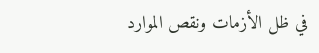في ظل الأزمات ونقص الموارد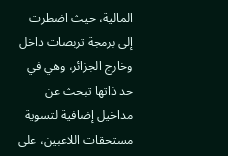المالية، حيث اضطرت إلى برمجة تربصات داخل وخارج الجزائر، وهي في حد ذاتها تبحث عن مداخيل إضافية لتسوية مستحقات اللاعبين، على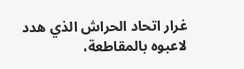غرار اتحاد الحراش الذي هدد لاعبوه بالمقاطعة،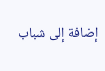إضافة إلى شباب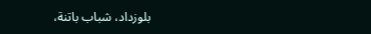بلوزداد، شباب باتنة،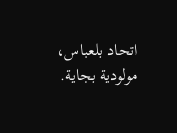اتحاد بلعباس، مولودية بجاية.